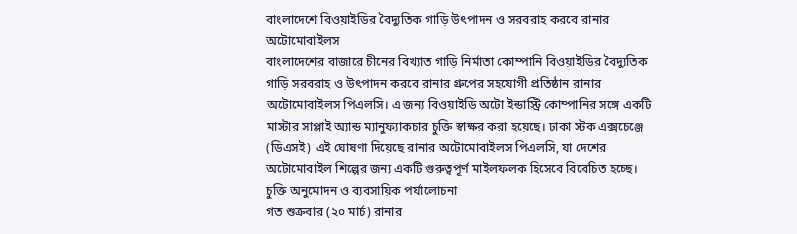বাংলাদেশে বিওয়াইডির বৈদ্যুতিক গাড়ি উৎপাদন ও সরবরাহ করবে রানার অটোমোবাইলস
বাংলাদেশের বাজারে চীনের বিখ্যাত গাড়ি নির্মাতা কোম্পানি বিওয়াইডির বৈদ্যুতিক গাড়ি সরবরাহ ও উৎপাদন করবে রানার গ্রুপের সহযোগী প্রতিষ্ঠান রানার অটোমোবাইলস পিএলসি। এ জন্য বিওয়াইডি অটো ইন্ডাস্ট্রি কোম্পানির সঙ্গে একটি মাস্টার সাপ্লাই অ্যান্ড ম্যানুফ্যাকচার চুক্তি স্বাক্ষর করা হয়েছে। ঢাকা স্টক এক্সচেঞ্জে (ডিএসই) এই ঘোষণা দিয়েছে রানার অটোমোবাইলস পিএলসি, যা দেশের অটোমোবাইল শিল্পের জন্য একটি গুরুত্বপূর্ণ মাইলফলক হিসেবে বিবেচিত হচ্ছে।
চুক্তি অনুমোদন ও ব্যবসায়িক পর্যালোচনা
গত শুক্রবার (২০ মার্চ) রানার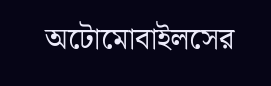অটোমোবাইলসের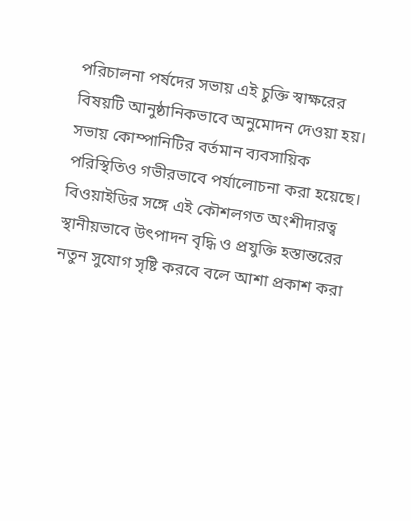পরিচালনা পর্ষদের সভায় এই চুক্তি স্বাক্ষরের বিষয়টি আনুষ্ঠানিকভাবে অনুমোদন দেওয়া হয়। সভায় কোম্পানিটির বর্তমান ব্যবসায়িক পরিস্থিতিও গভীরভাবে পর্যালোচনা করা হয়েছে। বিওয়াইডির সঙ্গে এই কৌশলগত অংশীদারত্ব স্থানীয়ভাবে উৎপাদন বৃদ্ধি ও প্রযুক্তি হস্তান্তরের নতুন সুযোগ সৃষ্টি করবে বলে আশা প্রকাশ করা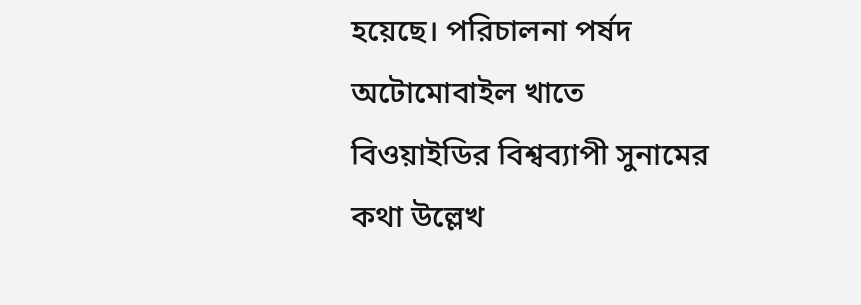হয়েছে। পরিচালনা পর্ষদ অটোমোবাইল খাতে বিওয়াইডির বিশ্বব্যাপী সুনামের কথা উল্লেখ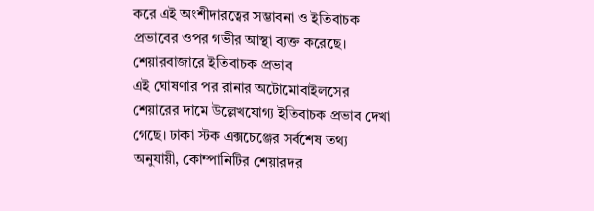করে এই অংশীদারত্বের সম্ভাবনা ও ইতিবাচক প্রভাবের ওপর গভীর আস্থা ব্যক্ত করেছে।
শেয়ারবাজারে ইতিবাচক প্রভাব
এই ঘোষণার পর রানার অটোমোবাইলসের শেয়ারের দামে উল্লেখযোগ্য ইতিবাচক প্রভাব দেখা গেছে। ঢাকা স্টক এক্সচেঞ্জের সর্বশেষ তথ্য অনুযায়ী, কোম্পানিটির শেয়ারদর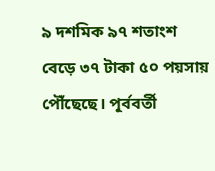৯ দশমিক ৯৭ শতাংশ বেড়ে ৩৭ টাকা ৫০ পয়সায় পৌঁছেছে। পূর্ববর্তী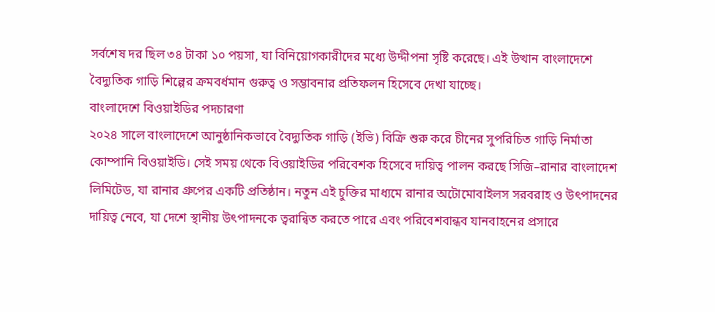সর্বশেষ দর ছিল ৩৪ টাকা ১০ পয়সা, যা বিনিয়োগকারীদের মধ্যে উদ্দীপনা সৃষ্টি করেছে। এই উত্থান বাংলাদেশে বৈদ্যুতিক গাড়ি শিল্পের ক্রমবর্ধমান গুরুত্ব ও সম্ভাবনার প্রতিফলন হিসেবে দেখা যাচ্ছে।
বাংলাদেশে বিওয়াইডির পদচারণা
২০২৪ সালে বাংলাদেশে আনুষ্ঠানিকভাবে বৈদ্যুতিক গাড়ি (ইভি) বিক্রি শুরু করে চীনের সুপরিচিত গাড়ি নির্মাতা কোম্পানি বিওয়াইডি। সেই সময় থেকে বিওয়াইডির পরিবেশক হিসেবে দায়িত্ব পালন করছে সিজি–রানার বাংলাদেশ লিমিটেড, যা রানার গ্রুপের একটি প্রতিষ্ঠান। নতুন এই চুক্তির মাধ্যমে রানার অটোমোবাইলস সরবরাহ ও উৎপাদনের দায়িত্ব নেবে, যা দেশে স্থানীয় উৎপাদনকে ত্বরান্বিত করতে পারে এবং পরিবেশবান্ধব যানবাহনের প্রসারে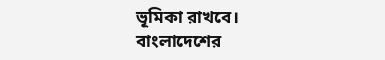ভূমিকা রাখবে।
বাংলাদেশের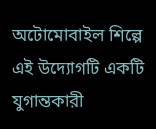অটোমোবাইল শিল্পে এই উদ্যোগটি একটি যুগান্তকারী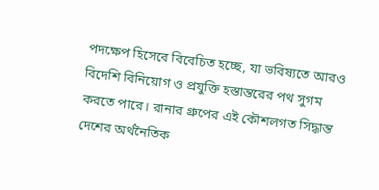পদক্ষেপ হিসেবে বিবেচিত হচ্ছে, যা ভবিষ্যতে আরও বিদেশি বিনিয়োগ ও প্রযুক্তি হস্তান্তরের পথ সুগম করতে পারে। রানার গ্রুপের এই কৌশলগত সিদ্ধান্ত দেশের অর্থনৈতিক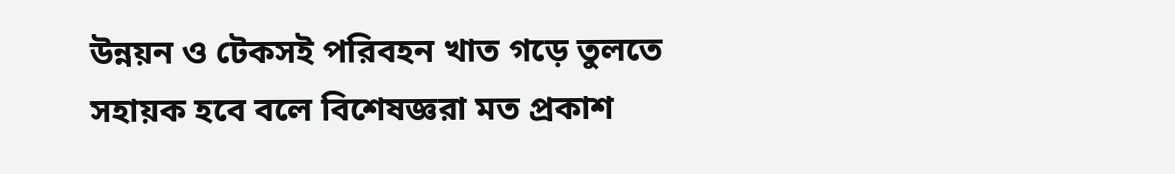উন্নয়ন ও টেকসই পরিবহন খাত গড়ে তুলতে সহায়ক হবে বলে বিশেষজ্ঞরা মত প্রকাশ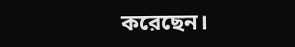করেছেন।